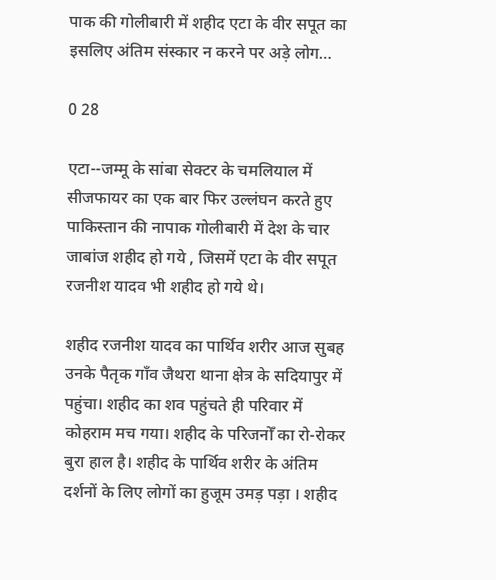पाक की गोलीबारी में शहीद एटा के वीर सपूत का इसलिए अंतिम संस्कार न करने पर अड़े लोग…

0 28

एटा--जम्मू के सांबा सेक्टर के चमलियाल में सीजफायर का एक बार फिर उल्लंघन करते हुए पाकिस्तान की नापाक गोलीबारी में देश के चार जाबांज शहीद हो गये , जिसमें एटा के वीर सपूत रजनीश यादव भी शहीद हो गये थे।

शहीद रजनीश यादव का पार्थिव शरीर आज सुबह उनके पैतृक गॉंव जैथरा थाना क्षेत्र के सदियापुर में पहुंचा। शहीद का शव पहुंचते ही परिवार में कोहराम मच गया। शहीद के परिजनोँ का रो-रोकर बुरा हाल है। शहीद के पार्थिव शरीर के अंतिम दर्शनों के लिए लोगों का हुजूम उमड़ पड़ा । शहीद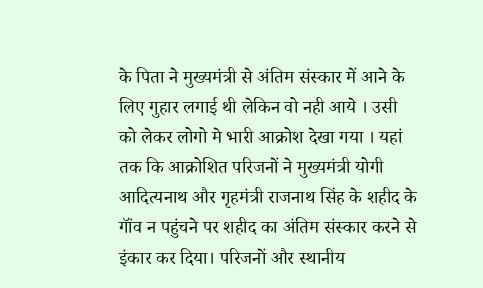के पिता ने मुख्यमंत्री से अंतिम संस्कार में आने के लिए गुहार लगाई थी लेकिन वो नही आये । उसी को लेकर लोगो मे भारी आक्रोश देखा गया । यहां तक कि आक्रोशित परिजनों ने मुख्यमंत्री योगी आदित्यनाथ और गृहमंत्री राजनाथ सिंह के शहीद के गॉंव न पहुंचने पर शहीद का अंतिम संस्कार करने से इंकार कर दिया। परिजनों और स्थानीय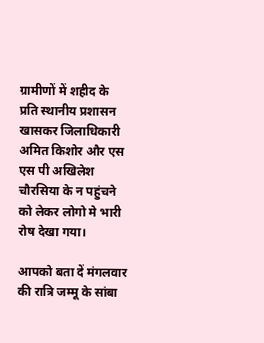ग्रामीणों में शहीद के प्रति स्थानीय प्रशासन खासकर जिलाधिकारी अमित किशोर और एस एस पी अखिलेश चौरसिया के न पहुंचने को लेकर लोगो मे भारी रोष देखा गया।

आपको बता दें मंगलवार की रात्रि जम्मू के सांबा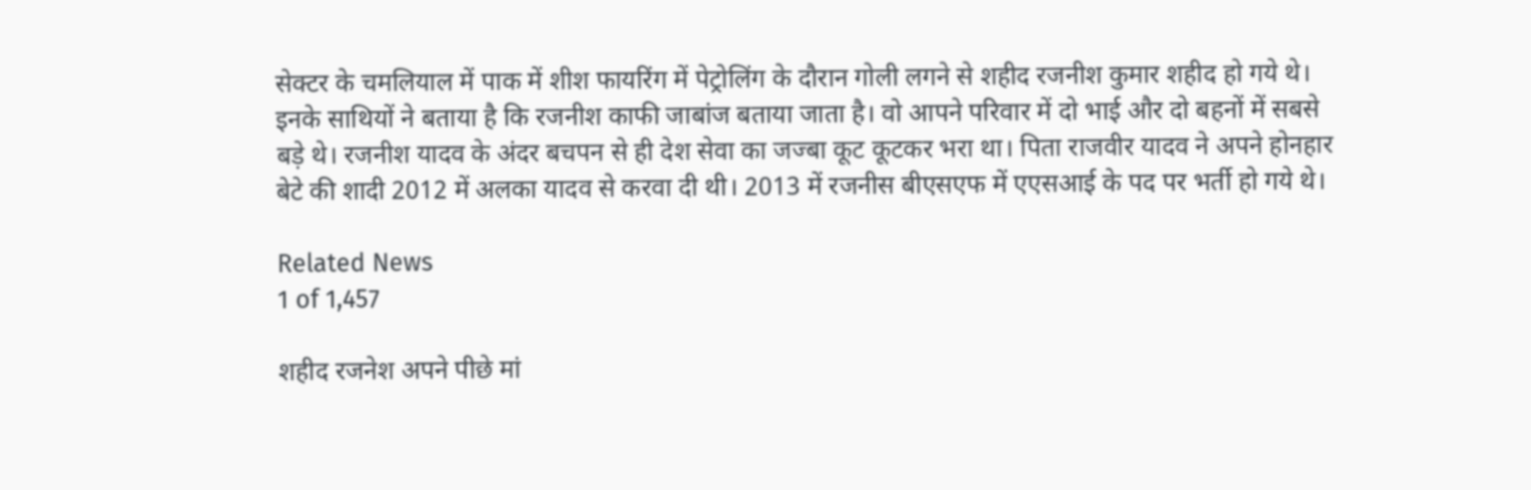सेक्टर के चमलियाल में पाक में शीश फायरिंग में पेट्रोलिंग के दौरान गोली लगने से शहीद रजनीश कुमार शहीद हो गये थे। इनके साथियों ने बताया है कि रजनीश काफी जाबांज बताया जाता है। वो आपने परिवार में दो भाई और दो बहनों में सबसे बड़े थे। रजनीश यादव के अंदर बचपन से ही देश सेवा का जज्बा कूट कूटकर भरा था। पिता राजवीर यादव ने अपने होनहार बेटे की शादी 2012 में अलका यादव से करवा दी थी। 2013 में रजनीस बीएसएफ में एएसआई के पद पर भर्ती हो गये थे।

Related News
1 of 1,457

शहीद रजनेश अपने पीछे मां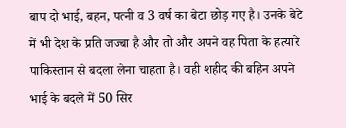बाप दो भाई, बहन, पत्नी व 3 वर्ष का बेटा छोड़ गए है। उनके बेटे में भी देश के प्रति जज्बा है और तो और अपने वह पिता के हत्यारे पाकिस्तान से बदला लेना चाहता है। वही शहीद की बहिन अपने भाई के बदले में 50 सिर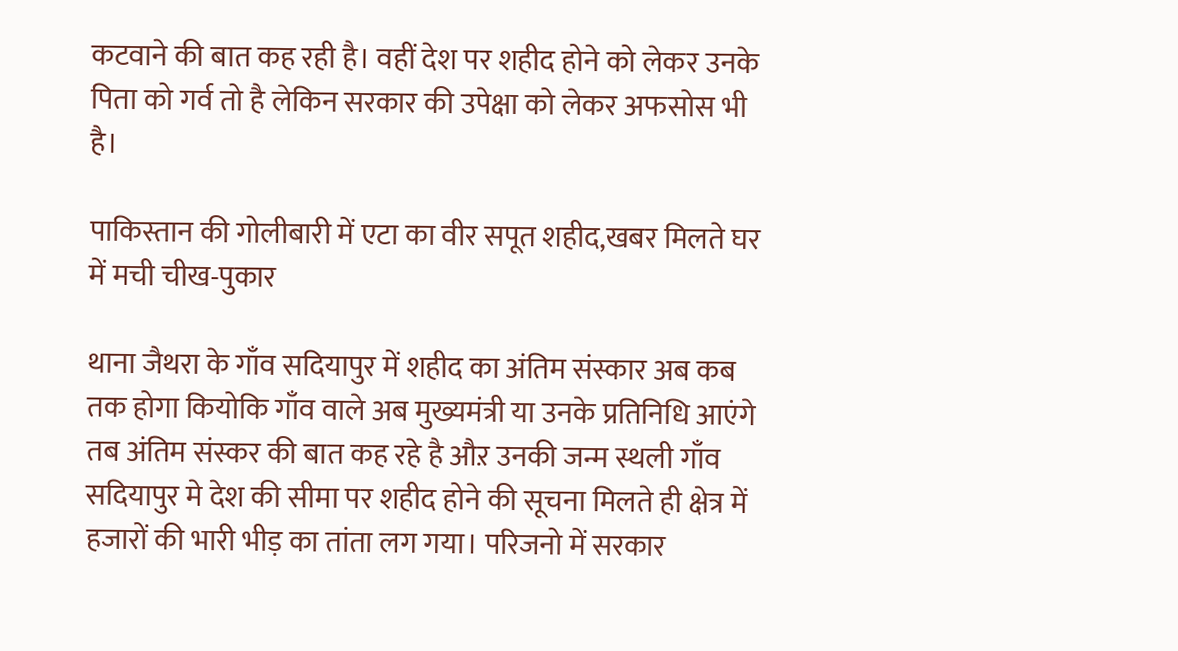कटवाने की बात कह रही है। वहीं देश पर शहीद होने को लेकर उनके पिता को गर्व तो है लेकिन सरकार की उपेक्षा को लेकर अफसोस भी है।

पाकिस्तान की गोलीबारी में एटा का वीर सपूत शहीद,खबर मिलते घर में मची चीख-पुकार

थाना जैथरा के गाँव सदियापुर में शहीद का अंतिम संस्कार अब कब तक होगा कियोकि गाँव वाले अब मुख्यमंत्री या उनके प्रतिनिधि आएंगे तब अंतिम संस्कर की बात कह रहे है औऱ उनकी जन्म स्थली गाँव सदियापुर मे देश की सीमा पर शहीद होने की सूचना मिलते ही क्षेत्र में हजारों की भारी भीड़ का तांता लग गया। परिजनो में सरकार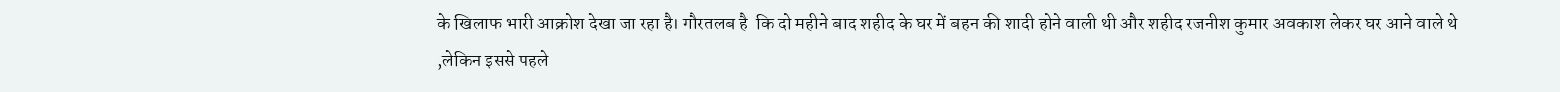के खिलाफ भारी आक्रोश देखा जा रहा है। गौरतलब है  कि दो महीने बाद शहीद के घर में बहन की शादी होने वाली थी और शहीद रजनीश कुमार अवकाश लेकर घर आने वाले थे ,लेकिन इससे पहले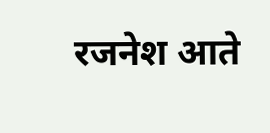रजनेश आते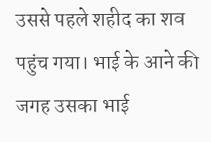उससे पहले शहीद का शव पहुंच गया। भाई के आने की जगह उसका भाई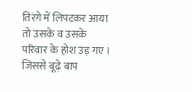तिरंगे में लिपटकर आया तो उसके व उसके परिवार के होश उड़ गए । जिससे बूढ़े बाप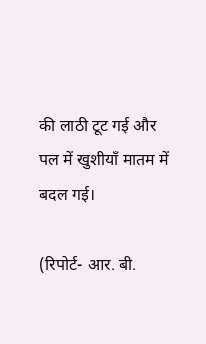की लाठी टूट गई और पल में खुशीयाँ मातम में बदल गई।

(रिपोर्ट- आर. बी.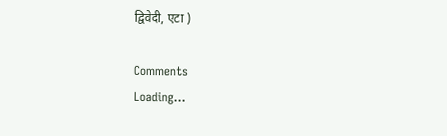द्विवेदी, एटा )

Comments
Loading...